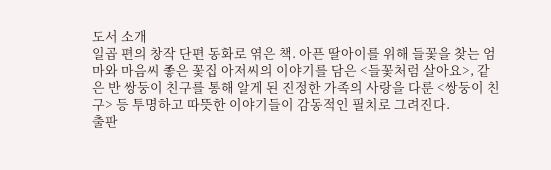도서 소개
일곱 편의 창작 단편 동화로 엮은 책. 아픈 딸아이를 위해 들꽃을 찾는 엄마와 마음씨 좋은 꽃집 아저씨의 이야기를 담은 <들꽃처럼 살아요>, 같은 반 쌍둥이 친구를 통해 알게 된 진정한 가족의 사랑을 다룬 <쌍둥이 친구> 등 투명하고 따뜻한 이야기들이 감동적인 필치로 그려진다.
출판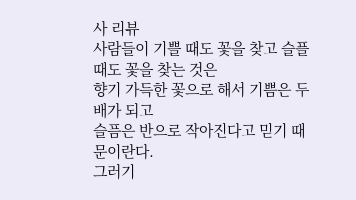사 리뷰
사람들이 기쁠 때도 꽃을 찾고 슬플 때도 꽃을 찾는 것은
향기 가득한 꽃으로 해서 기쁨은 두 배가 되고
슬픔은 반으로 작아진다고 믿기 때문이란다.
그러기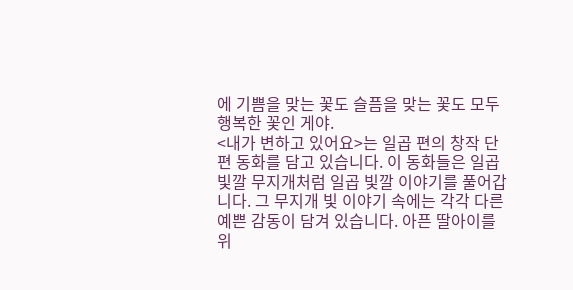에 기쁨을 맞는 꽃도 슬픔을 맞는 꽃도 모두 행복한 꽃인 게야.
<내가 변하고 있어요>는 일곱 편의 창작 단편 동화를 담고 있습니다. 이 동화들은 일곱 빛깔 무지개처럼 일곱 빛깔 이야기를 풀어갑니다. 그 무지개 빛 이야기 속에는 각각 다른 예쁜 감동이 담겨 있습니다. 아픈 딸아이를 위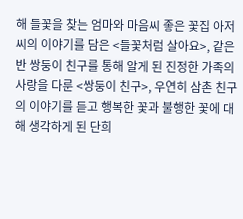해 들꽃을 찾는 엄마와 마음씨 좋은 꽃집 아저씨의 이야기를 담은 <들꽃처럼 살아요>, 같은 반 쌍둥이 친구를 통해 알게 된 진정한 가족의 사랑을 다룬 <쌍둥이 친구>, 우연히 삼촌 친구의 이야기를 듣고 행복한 꽃과 불행한 꽃에 대해 생각하게 된 단희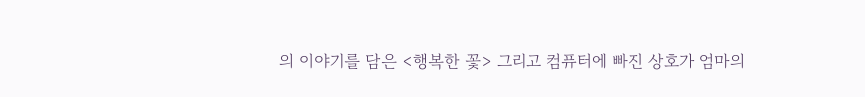의 이야기를 담은 <행복한 꽃> 그리고 컴퓨터에 빠진 상호가 엄마의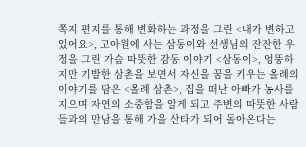쪽지 편지를 통해 변화하는 과정을 그린 <내가 변하고 있어요>, 고아원에 사는 삼동이와 선생님의 잔잔한 우정을 그린 가슴 따뜻한 감동 이야기 <삼동이>, 엉뚱하지만 기발한 삼촌을 보면서 자신을 꿈을 키우는 올례의 이야기를 담은 <올례 삼촌>, 집을 떠난 아빠가 농사를 지으며 자연의 소중함을 알게 되고 주변의 따뜻한 사람들과의 만남을 통해 가을 산타가 되어 돌아온다는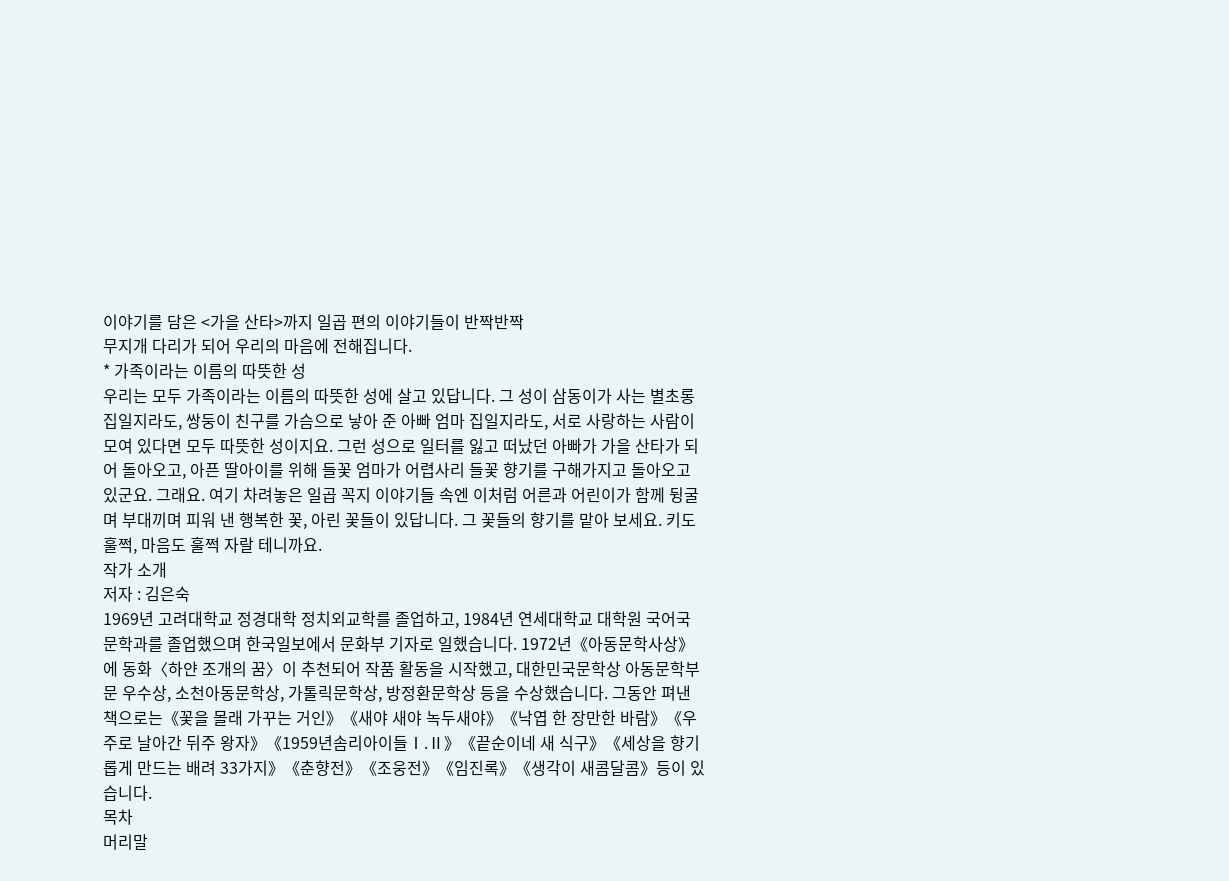이야기를 담은 <가을 산타>까지 일곱 편의 이야기들이 반짝반짝
무지개 다리가 되어 우리의 마음에 전해집니다.
* 가족이라는 이름의 따뜻한 성
우리는 모두 가족이라는 이름의 따뜻한 성에 살고 있답니다. 그 성이 삼동이가 사는 별초롱 집일지라도, 쌍둥이 친구를 가슴으로 낳아 준 아빠 엄마 집일지라도, 서로 사랑하는 사람이 모여 있다면 모두 따뜻한 성이지요. 그런 성으로 일터를 잃고 떠났던 아빠가 가을 산타가 되어 돌아오고, 아픈 딸아이를 위해 들꽃 엄마가 어렵사리 들꽃 향기를 구해가지고 돌아오고 있군요. 그래요. 여기 차려놓은 일곱 꼭지 이야기들 속엔 이처럼 어른과 어린이가 함께 뒹굴며 부대끼며 피워 낸 행복한 꽃, 아린 꽃들이 있답니다. 그 꽃들의 향기를 맡아 보세요. 키도 훌쩍, 마음도 훌쩍 자랄 테니까요.
작가 소개
저자 : 김은숙
1969년 고려대학교 정경대학 정치외교학를 졸업하고, 1984년 연세대학교 대학원 국어국문학과를 졸업했으며 한국일보에서 문화부 기자로 일했습니다. 1972년《아동문학사상》에 동화〈하얀 조개의 꿈〉이 추천되어 작품 활동을 시작했고, 대한민국문학상 아동문학부문 우수상, 소천아동문학상, 가톨릭문학상, 방정환문학상 등을 수상했습니다. 그동안 펴낸 책으로는《꽃을 몰래 가꾸는 거인》《새야 새야 녹두새야》《낙엽 한 장만한 바람》《우주로 날아간 뒤주 왕자》《1959년솜리아이들Ⅰ.Ⅱ》《끝순이네 새 식구》《세상을 향기롭게 만드는 배려 33가지》《춘향전》《조웅전》《임진록》《생각이 새콤달콤》등이 있습니다.
목차
머리말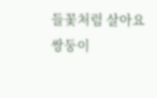들꽃처럼 살아요
쌍둥이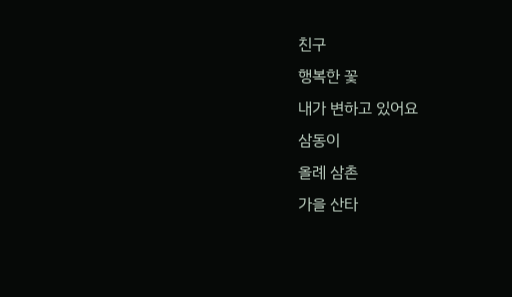친구
행복한 꽃
내가 변하고 있어요
삼동이
올례 삼촌
가을 산타